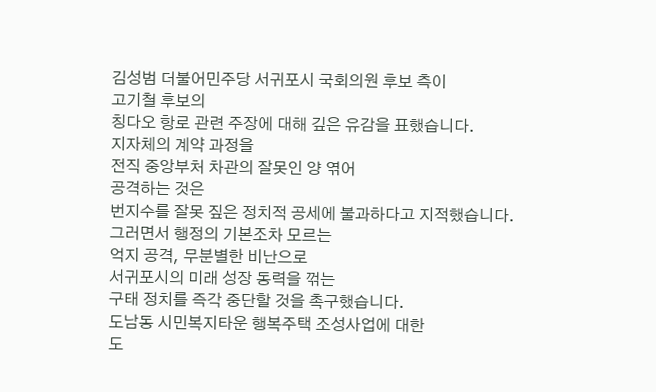김성범 더불어민주당 서귀포시 국회의원 후보 측이
고기철 후보의
칭다오 항로 관련 주장에 대해 깊은 유감을 표했습니다.
지자체의 계약 과정을
전직 중앙부처 차관의 잘못인 양 엮어
공격하는 것은
번지수를 잘못 짚은 정치적 공세에 불과하다고 지적했습니다.
그러면서 행정의 기본조차 모르는
억지 공격, 무분별한 비난으로
서귀포시의 미래 성장 동력을 꺾는
구태 정치를 즉각 중단할 것을 촉구했습니다.
도남동 시민복지타운 행복주택 조성사업에 대한
도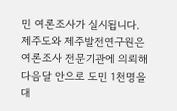민 여론조사가 실시됩니다.
제주도와 제주발전연구원은
여론조사 전문기관에 의뢰해
다음달 안으로 도민 1천명을 대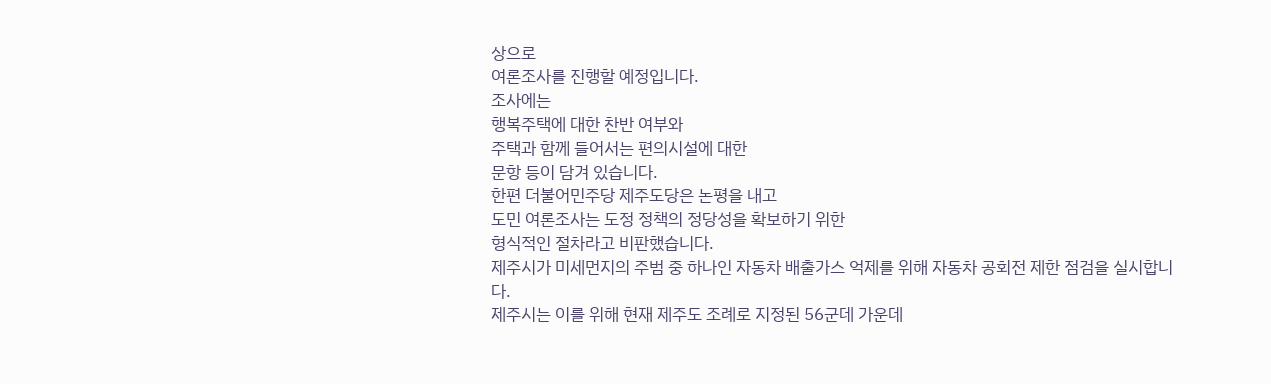상으로
여론조사를 진행할 예정입니다.
조사에는
행복주택에 대한 찬반 여부와
주택과 함께 들어서는 편의시설에 대한
문항 등이 담겨 있습니다.
한편 더불어민주당 제주도당은 논평을 내고
도민 여론조사는 도정 정책의 정당성을 확보하기 위한
형식적인 절차라고 비판했습니다.
제주시가 미세먼지의 주범 중 하나인 자동차 배출가스 억제를 위해 자동차 공회전 제한 점검을 실시합니다.
제주시는 이를 위해 현재 제주도 조례로 지정된 56군데 가운데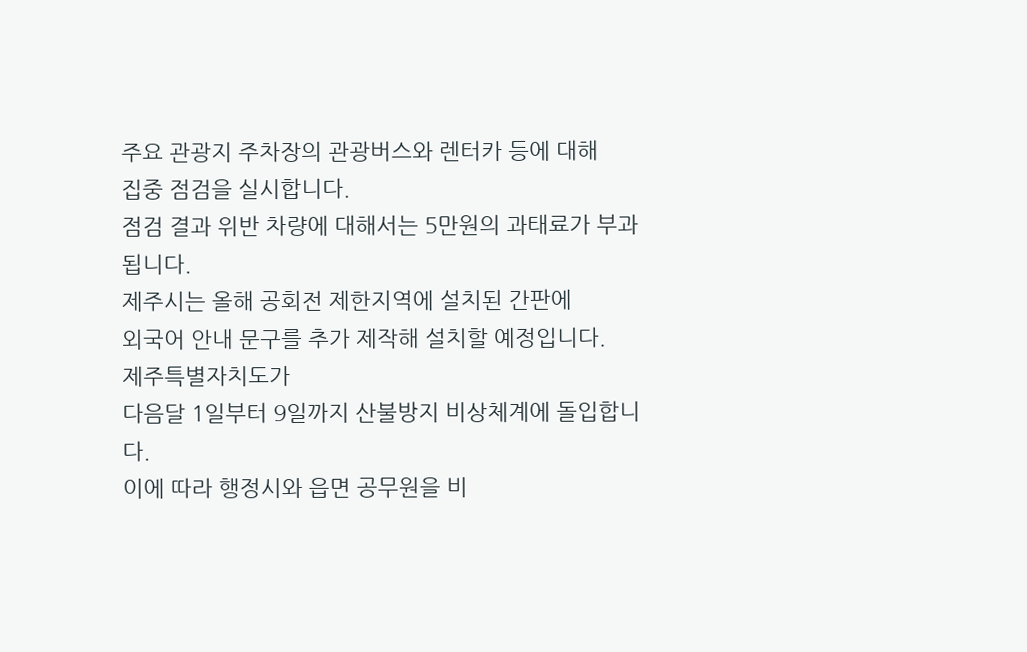주요 관광지 주차장의 관광버스와 렌터카 등에 대해
집중 점검을 실시합니다.
점검 결과 위반 차량에 대해서는 5만원의 과태료가 부과됩니다.
제주시는 올해 공회전 제한지역에 설치된 간판에
외국어 안내 문구를 추가 제작해 설치할 예정입니다.
제주특별자치도가
다음달 1일부터 9일까지 산불방지 비상체계에 돌입합니다.
이에 따라 행정시와 읍면 공무원을 비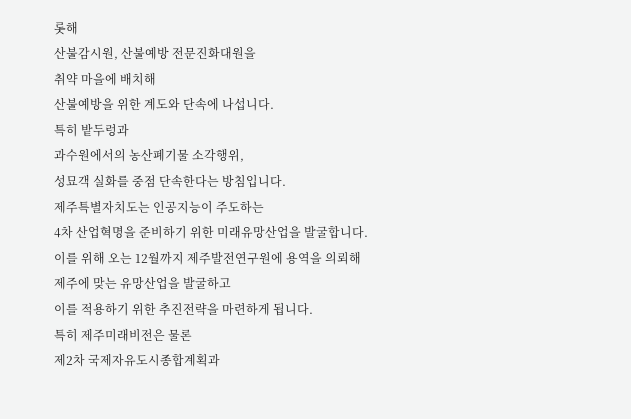롯해
산불감시원, 산불예방 전문진화대원을
취약 마을에 배치해
산불예방을 위한 계도와 단속에 나섭니다.
특히 밭두렁과
과수원에서의 농산폐기물 소각행위,
성묘객 실화를 중점 단속한다는 방침입니다.
제주특별자치도는 인공지능이 주도하는
4차 산업혁명을 준비하기 위한 미래유망산업을 발굴합니다.
이를 위해 오는 12월까지 제주발전연구원에 용역을 의뢰해
제주에 맞는 유망산업을 발굴하고
이를 적용하기 위한 추진전략을 마련하게 됩니다.
특히 제주미래비전은 물론
제2차 국제자유도시종합계획과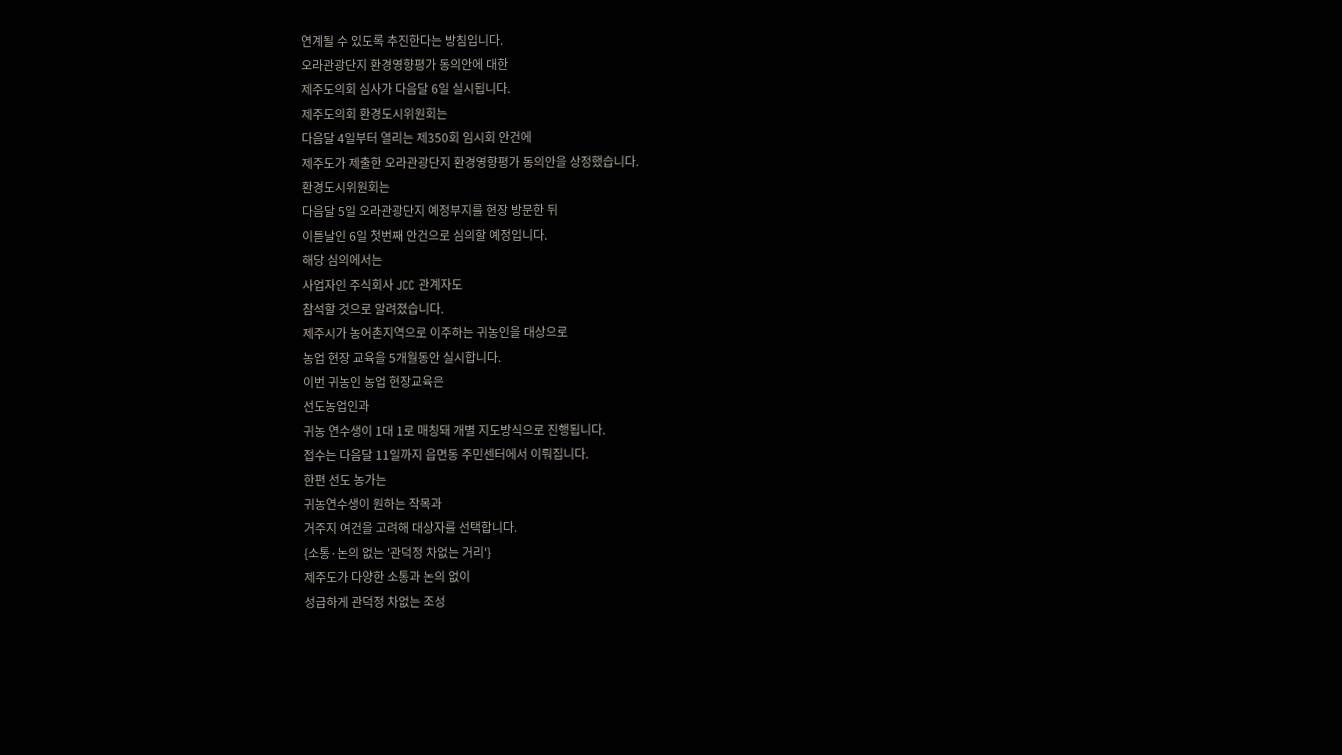연계될 수 있도록 추진한다는 방침입니다.
오라관광단지 환경영향평가 동의안에 대한
제주도의회 심사가 다음달 6일 실시됩니다.
제주도의회 환경도시위원회는
다음달 4일부터 열리는 제350회 임시회 안건에
제주도가 제출한 오라관광단지 환경영향평가 동의안을 상정했습니다.
환경도시위원회는
다음달 5일 오라관광단지 예정부지를 현장 방문한 뒤
이튿날인 6일 첫번째 안건으로 심의할 예정입니다.
해당 심의에서는
사업자인 주식회사 JCC 관계자도
참석할 것으로 알려졌습니다.
제주시가 농어촌지역으로 이주하는 귀농인을 대상으로
농업 현장 교육을 5개월동안 실시합니다.
이번 귀농인 농업 현장교육은
선도농업인과
귀농 연수생이 1대 1로 매칭돼 개별 지도방식으로 진행됩니다.
접수는 다음달 11일까지 읍면동 주민센터에서 이뤄집니다.
한편 선도 농가는
귀농연수생이 원하는 작목과
거주지 여건을 고려해 대상자를 선택합니다.
{소통·논의 없는 '관덕정 차없는 거리'}
제주도가 다양한 소통과 논의 없이
성급하게 관덕정 차없는 조성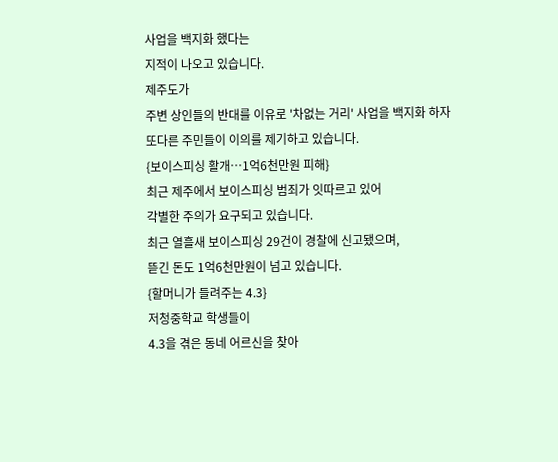사업을 백지화 했다는
지적이 나오고 있습니다.
제주도가
주변 상인들의 반대를 이유로 '차없는 거리' 사업을 백지화 하자
또다른 주민들이 이의를 제기하고 있습니다.
{보이스피싱 활개…1억6천만원 피해}
최근 제주에서 보이스피싱 범죄가 잇따르고 있어
각별한 주의가 요구되고 있습니다.
최근 열흘새 보이스피싱 29건이 경찰에 신고됐으며,
뜯긴 돈도 1억6천만원이 넘고 있습니다.
{할머니가 들려주는 4.3}
저청중학교 학생들이
4.3을 겪은 동네 어르신을 찾아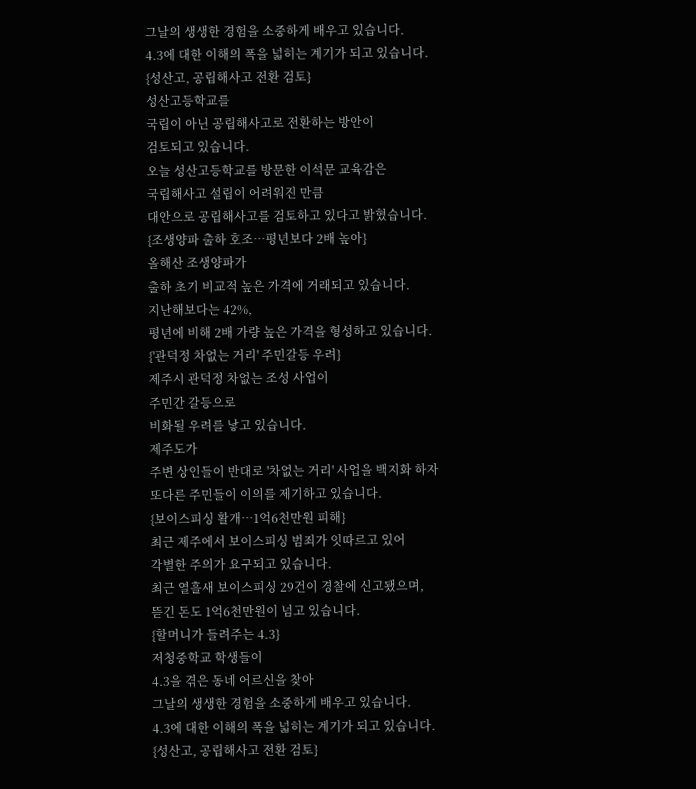그날의 생생한 경험을 소중하게 배우고 있습니다.
4.3에 대한 이해의 폭을 넓히는 계기가 되고 있습니다.
{성산고, 공립해사고 전환 검토}
성산고등학교를
국립이 아닌 공립해사고로 전환하는 방안이
검토되고 있습니다.
오늘 성산고등학교를 방문한 이석문 교육감은
국립해사고 설립이 어려워진 만큼
대안으로 공립해사고를 검토하고 있다고 밝혔습니다.
{조생양파 출하 호조…평년보다 2배 높아}
올해산 조생양파가
출하 초기 비교적 높은 가격에 거래되고 있습니다.
지난해보다는 42%,
평년에 비해 2배 가량 높은 가격을 형성하고 있습니다.
{'관덕정 차없는 거리' 주민갈등 우려}
제주시 관덕정 차없는 조성 사업이
주민간 갈등으로
비화될 우려를 낳고 있습니다.
제주도가
주변 상인들이 반대로 '차없는 거리' 사업을 백지화 하자
또다른 주민들이 이의를 제기하고 있습니다.
{보이스피싱 활개…1억6천만원 피해}
최근 제주에서 보이스피싱 범죄가 잇따르고 있어
각별한 주의가 요구되고 있습니다.
최근 열흘새 보이스피싱 29건이 경찰에 신고됐으며,
뜯긴 돈도 1억6천만원이 넘고 있습니다.
{할머니가 들려주는 4.3}
저청중학교 학생들이
4.3을 겪은 동네 어르신을 찾아
그날의 생생한 경험을 소중하게 배우고 있습니다.
4.3에 대한 이해의 폭을 넓히는 계기가 되고 있습니다.
{성산고, 공립해사고 전환 검토}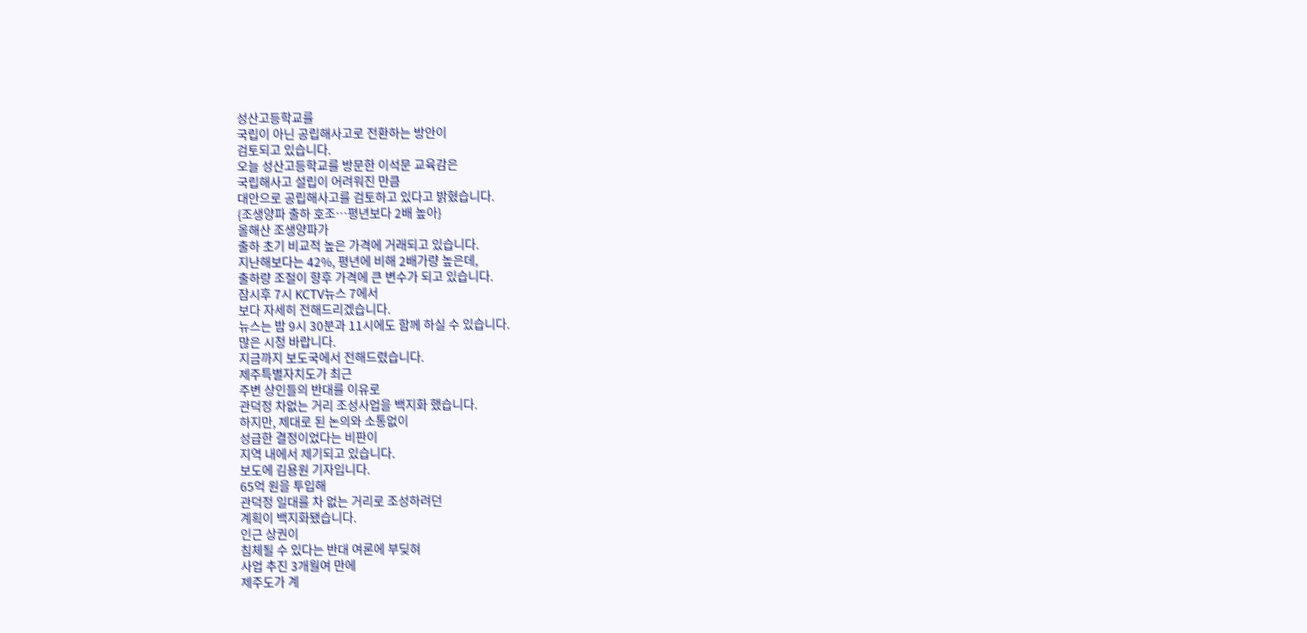성산고등학교를
국립이 아닌 공립해사고로 전환하는 방안이
검토되고 있습니다.
오늘 성산고등학교를 방문한 이석문 교육감은
국립해사고 설립이 어려워진 만큼
대안으로 공립해사고를 검토하고 있다고 밝혔습니다.
{조생양파 출하 호조…평년보다 2배 높아}
올해산 조생양파가
출하 초기 비교적 높은 가격에 거래되고 있습니다.
지난해보다는 42%, 평년에 비해 2배가량 높은데,
출하량 조절이 향후 가격에 큰 변수가 되고 있습니다.
잠시후 7시 KCTV뉴스 7에서
보다 자세히 전해드리겠습니다.
뉴스는 밤 9시 30분과 11시에도 함께 하실 수 있습니다.
많은 시청 바랍니다.
지금까지 보도국에서 전해드렸습니다.
제주특별자치도가 최근
주변 상인들의 반대를 이유로
관덕정 차없는 거리 조성사업을 백지화 했습니다.
하지만, 제대로 된 논의와 소통없이
성급한 결정이었다는 비판이
지역 내에서 제기되고 있습니다.
보도에 김용원 기자입니다.
65억 원을 투입해
관덕정 일대를 차 없는 거리로 조성하려던
계획이 백지화됐습니다.
인근 상권이
침체될 수 있다는 반대 여론에 부딪혀
사업 추진 3개월여 만에
제주도가 계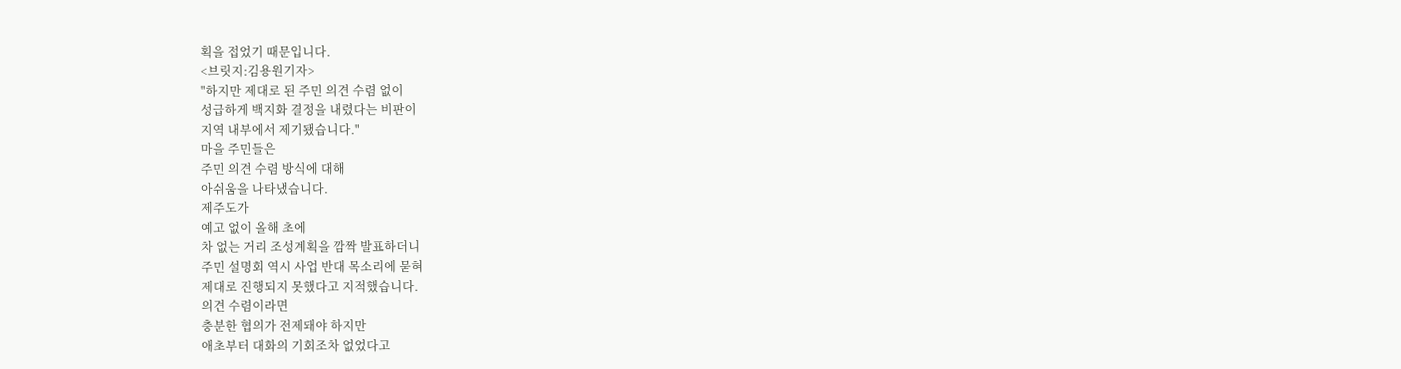획을 접었기 때문입니다.
<브릿지:김용원기자>
"하지만 제대로 된 주민 의견 수렴 없이
성급하게 백지화 결정을 내렸다는 비판이
지역 내부에서 제기됐습니다."
마을 주민들은
주민 의견 수렴 방식에 대해
아쉬움을 나타냈습니다.
제주도가
예고 없이 올해 초에
차 없는 거리 조성계획을 깜짝 발표하더니
주민 설명회 역시 사업 반대 목소리에 묻혀
제대로 진행되지 못했다고 지적했습니다.
의견 수렴이라면
충분한 협의가 전제돼야 하지만
애초부터 대화의 기회조차 없었다고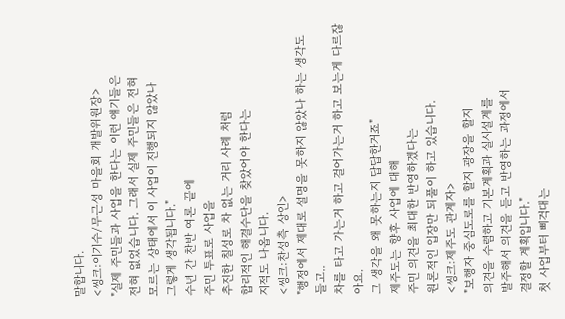말합니다.
<씽크:이기수/무근성 마을회 개발위원장>
"실제 주민들과 사업을 한다는 이런 얘기들은
전혀 없었습니다. 그래서 실제 주민들은 전혀
모르는 상태에서 이 사업이 진행되지 않았나
그렇게 생각됩니다."
수년 간 찬반 여론 끝에
주민 투표로 사업을
추진한 칠성로 차 없는 거리 사례 처럼
합리적인 해결수단을 찾았어야 한다는
지적도 나옵니다.
<씽크:찬성측 상인>
"행정에서 제대로 설명을 못하지 않았나 하는 생각도 들고..
차를 타고 가는거 하고 걸어가는거 하고 보는게 다르잖아요.
그 생각을 왜 못하는지 답답한거죠"
제주도는 향후 사업에 대해
주민 의견을 최대한 반영하겠다는
원론적인 입장만 되풀이 하고 있습니다.
<씽크:제주도 관계자>
"보행자 중심도로를 할지 광장을 할지
의견을 수렴하고 기본계획과 실시설계를
발주해서 의견을 듣고 반영하는 과정에서
결정할 계획입니다."
첫 사업부터 삐걱대는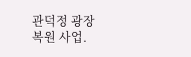관덕정 광장 복원 사업.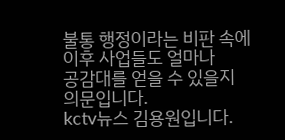불통 행정이라는 비판 속에
이후 사업들도 얼마나
공감대를 얻을 수 있을지
의문입니다.
kctv뉴스 김용원입니다.